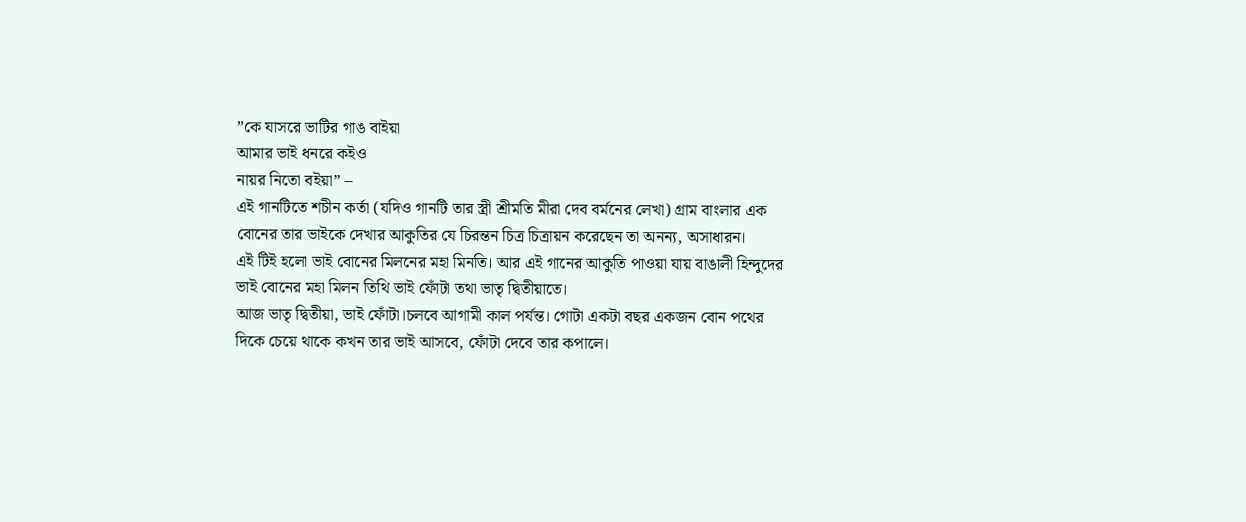”কে যাসরে ভাটির গাঙ বাইয়া
আমার ভাই ধনরে কইও
নায়র নিতো বইয়া” –
এই গানটিতে শচীন কর্তা (যদিও গানটি তার স্ত্রী শ্রীমতি মীরা দেব বর্মনের লেখা) গ্রাম বাংলার এক বোনের তার ভাইকে দেখার আকুতির যে চিরন্তন চিত্র চিত্রায়ন করেছেন তা অনন্য, অসাধারন।
এই টিই হলো ভাই বোনের মিলনের মহা মিনতি। আর এই গানের আকুতি পাওয়া যায় বাঙালী হিন্দুদের ভাই বোনের মহা মিলন তিথি ভাই ফোঁটা তথা ভাতৃ দ্বিতীয়াতে।
আজ ভাতৃ দ্বিতীয়া, ভাই ফোঁটা।চলবে আগামী কাল পর্যন্ত। গোটা একটা বছর একজন বোন পথের দিকে চেয়ে থাকে কখন তার ভাই আসবে, ফোঁটা দেবে তার কপালে।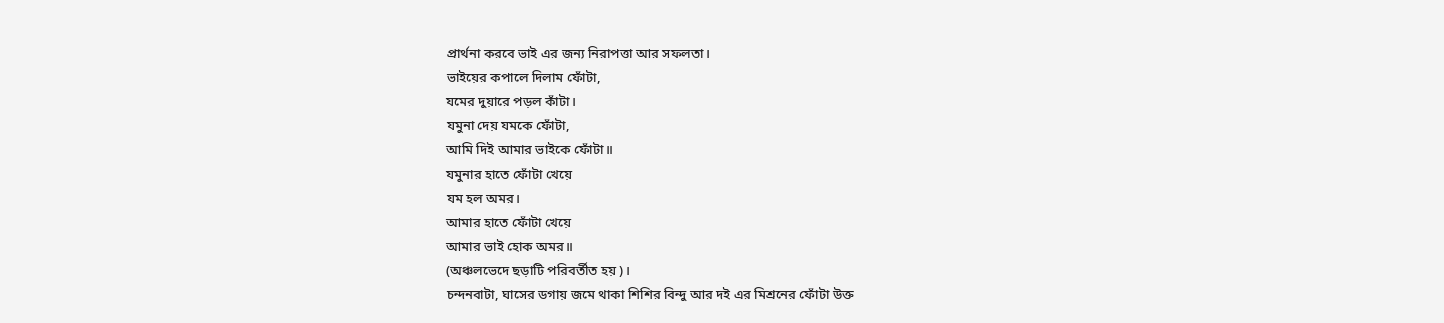প্রার্থনা করবে ভাই এর জন্য নিরাপত্তা আর সফলতা।
ভাইয়ের কপালে দিলাম ফোঁটা,
যমের দুয়ারে পড়ল কাঁটা।
যমুনা দেয় যমকে ফোঁটা,
আমি দিই আমার ভাইকে ফোঁটা॥
যমুনার হাতে ফোঁটা খেয়ে
যম হল অমর।
আমার হাতে ফোঁটা খেয়ে
আমার ভাই হোক অমর॥
(অঞ্চলভেদে ছড়াটি পরিবর্তীত হয়)।
চন্দনবাটা, ঘাসের ডগায় জমে থাকা শিশির বিন্দু আর দই এর মিশ্রনের ফোঁটা উক্ত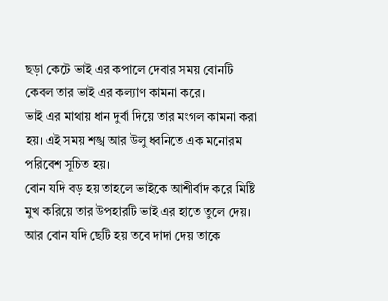ছড়া কেটে ভাই এর কপালে দেবার সময় বোনটি কেবল তার ভাই এর কল্যাণ কামনা করে।
ভাই এর মাথায় ধান দুর্বা দিয়ে তার মংগল কামনা করা হয়। এই সময় শঙ্খ আর উলু ধ্বনিতে এক মনোরম পরিবেশ সূচিত হয়।
বোন যদি বড় হয় তাহলে ভাইকে আশীর্বাদ করে মিষ্টি মুখ করিয়ে তার উপহারটি ভাই এর হাতে তুলে দেয়। আর বোন যদি ছেটি হয় তবে দাদা দেয় তাকে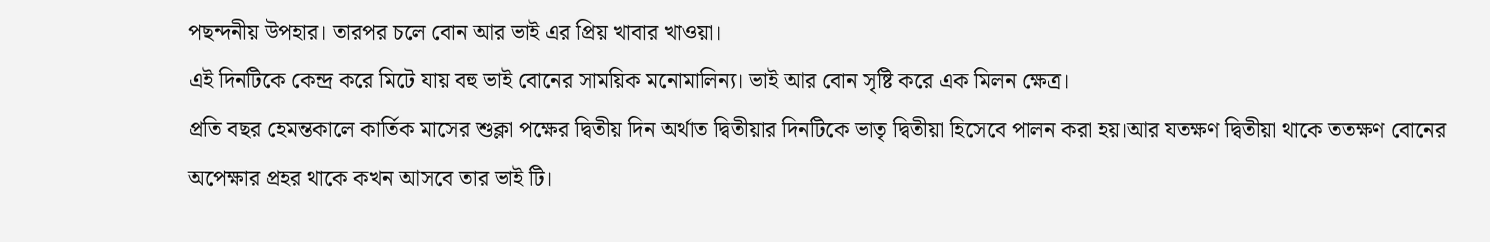পছন্দনীয় উপহার। তারপর চলে বোন আর ভাই এর প্রিয় খাবার খাওয়া।
এই দিনটিকে কেন্দ্র করে মিটে যায় বহু ভাই বোনের সাময়িক মনোমালিন্য। ভাই আর বোন সৃষ্টি করে এক মিলন ক্ষেত্র।
প্রতি বছর হেমন্তকালে কার্তিক মাসের শুক্লা পক্ষের দ্বিতীয় দিন অর্থাত দ্বিতীয়ার দিনটিকে ভাতৃ দ্বিতীয়া হিসেবে পালন করা হয়।আর যতক্ষণ দ্বিতীয়া থাকে ততক্ষণ বোনের অপেক্ষার প্রহর থাকে কখন আসবে তার ভাই টি।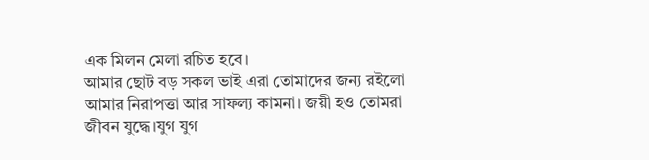এক মিলন মেলা রচিত হবে।
আমার ছোট বড় সকল ভাই এরা তোমাদের জন্য রইলো আমার নিরাপত্তা আর সাফল্য কামনা। জয়ী হও তোমরা জীবন যুদ্ধে।যুগ যুগ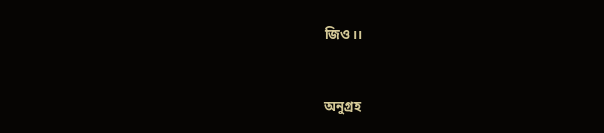জিও।।


অনুগ্রহ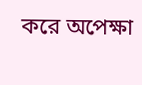করে অপেক্ষা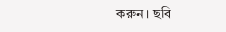করুন। ছবি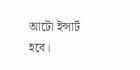আটো ইন্সার্ট হবে।